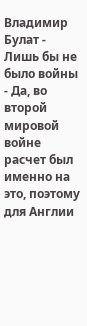Владимир Булат - Лишь бы не было войны
- Да, во второй мировой войне расчет был именно на это, поэтому для Англии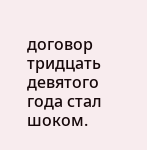договор тридцать девятого года стал шоком.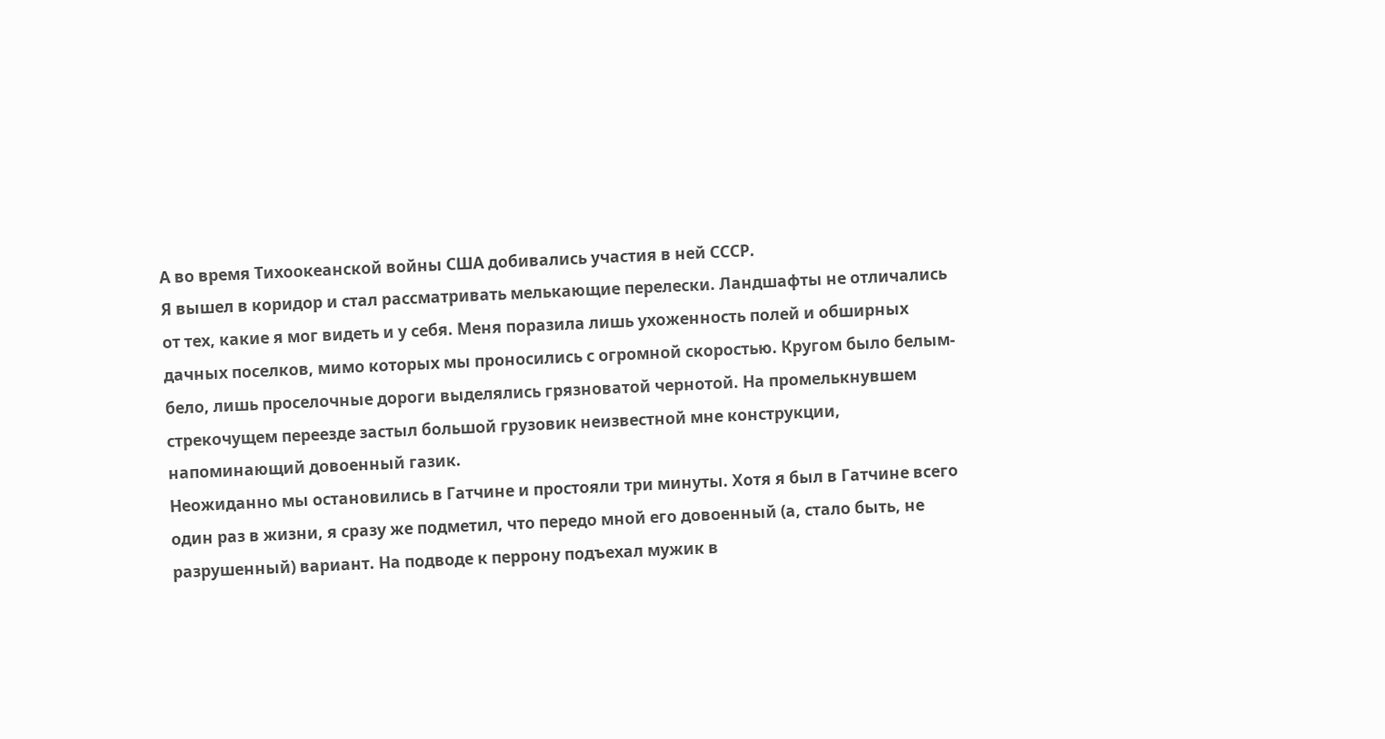А во время Тихоокеанской войны США добивались участия в ней СССР.
Я вышел в коридор и стал рассматривать мелькающие перелески. Ландшафты не отличались от тех, какие я мог видеть и у себя. Меня поразила лишь ухоженность полей и обширных дачных поселков, мимо которых мы проносились с огромной скоростью. Кругом было белым-бело, лишь проселочные дороги выделялись грязноватой чернотой. На промелькнувшем стрекочущем переезде застыл большой грузовик неизвестной мне конструкции, напоминающий довоенный газик.
Неожиданно мы остановились в Гатчине и простояли три минуты. Хотя я был в Гатчине всего один раз в жизни, я сразу же подметил, что передо мной его довоенный (а, стало быть, не разрушенный) вариант. На подводе к перрону подъехал мужик в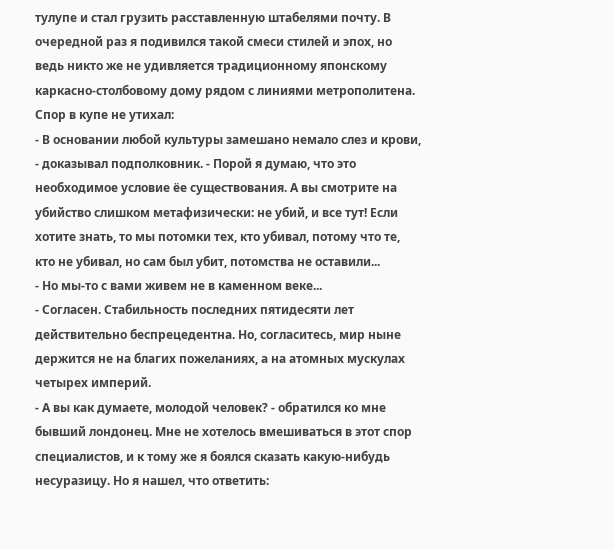тулупе и стал грузить расставленную штабелями почту. В очередной раз я подивился такой смеси стилей и эпох, но ведь никто же не удивляется традиционному японскому каркасно-столбовому дому рядом с линиями метрополитена.
Спор в купе не утихал:
- В основании любой культуры замешано немало слез и крови, - доказывал подполковник. - Порой я думаю, что это необходимое условие ёе существования. А вы смотрите на убийство слишком метафизически: не убий, и все тут! Если хотите знать, то мы потомки тех, кто убивал, потому что те, кто не убивал, но сам был убит, потомства не оставили...
- Но мы-то с вами живем не в каменном веке...
- Согласен. Стабильность последних пятидесяти лет действительно беспрецедентна. Но, согласитесь, мир ныне держится не на благих пожеланиях, а на атомных мускулах четырех империй.
- А вы как думаете, молодой человек? - обратился ко мне бывший лондонец. Мне не хотелось вмешиваться в этот спор специалистов, и к тому же я боялся сказать какую-нибудь несуразицу. Но я нашел, что ответить: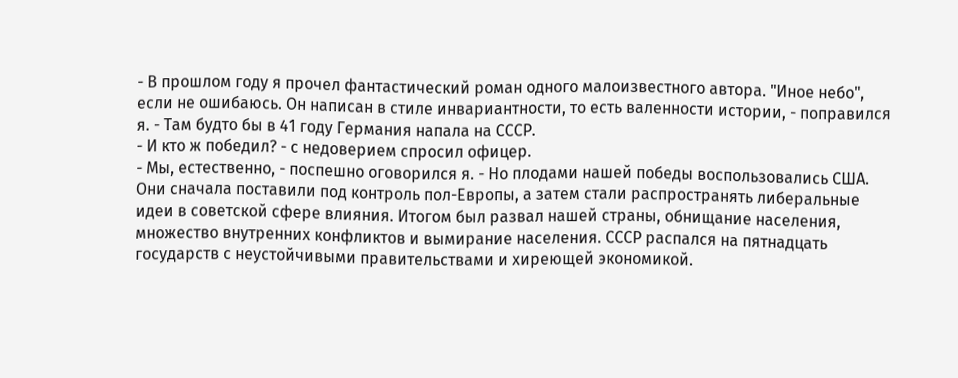- В прошлом году я прочел фантастический роман одного малоизвестного автора. "Иное небо", если не ошибаюсь. Он написан в стиле инвариантности, то есть валенности истории, - поправился я. - Там будто бы в 41 году Германия напала на СССР.
- И кто ж победил? - с недоверием спросил офицер.
- Мы, естественно, - поспешно оговорился я. - Но плодами нашей победы воспользовались США. Они сначала поставили под контроль пол-Европы, а затем стали распространять либеральные идеи в советской сфере влияния. Итогом был развал нашей страны, обнищание населения, множество внутренних конфликтов и вымирание населения. СССР распался на пятнадцать государств с неустойчивыми правительствами и хиреющей экономикой.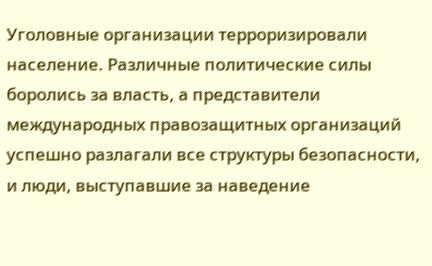Уголовные организации терроризировали население. Различные политические силы боролись за власть, а представители международных правозащитных организаций успешно разлагали все структуры безопасности, и люди, выступавшие за наведение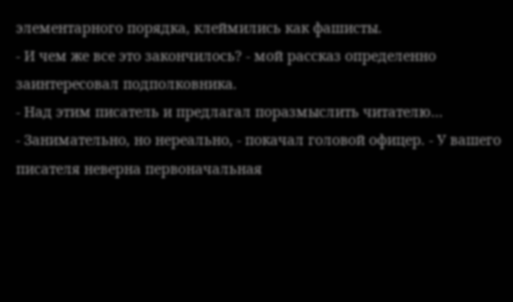элементарного порядка, клеймились как фашисты.
- И чем же все это закончилось? - мой рассказ определенно заинтересовал подполковника.
- Над этим писатель и предлагал поразмыслить читателю...
- Занимательно, но нереально, - покачал головой офицер. - У вашего писателя неверна первоначальная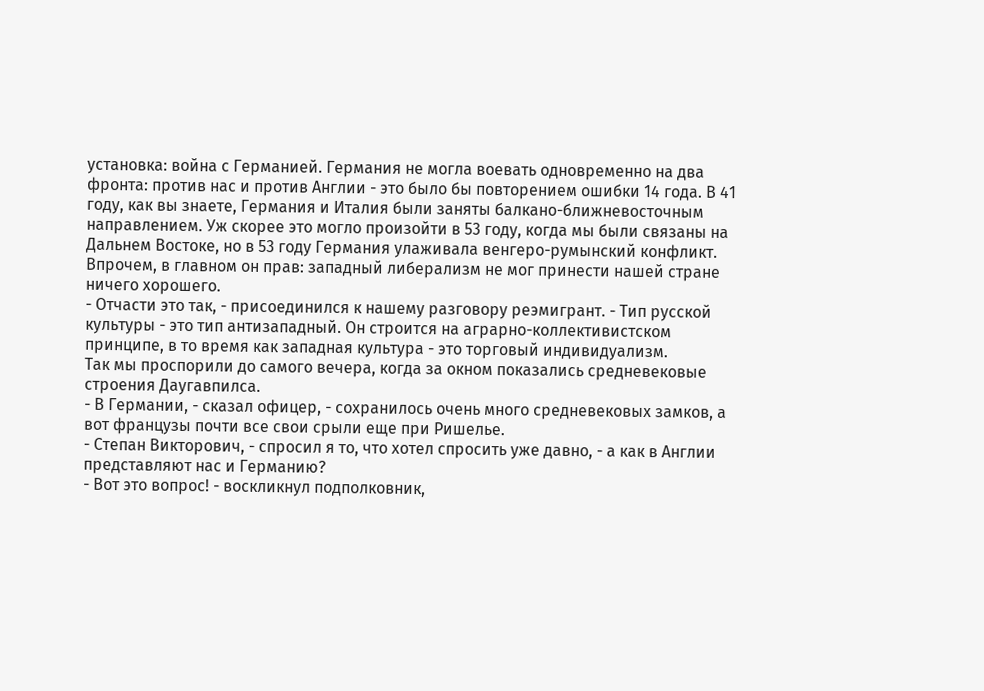установка: война с Германией. Германия не могла воевать одновременно на два фронта: против нас и против Англии - это было бы повторением ошибки 14 года. В 41 году, как вы знаете, Германия и Италия были заняты балкано-ближневосточным направлением. Уж скорее это могло произойти в 53 году, когда мы были связаны на Дальнем Востоке, но в 53 году Германия улаживала венгеро-румынский конфликт. Впрочем, в главном он прав: западный либерализм не мог принести нашей стране ничего хорошего.
- Отчасти это так, - присоединился к нашему разговору реэмигрант. - Тип русской культуры - это тип антизападный. Он строится на аграрно-коллективистском принципе, в то время как западная культура - это торговый индивидуализм.
Так мы проспорили до самого вечера, когда за окном показались средневековые строения Даугавпилса.
- В Германии, - сказал офицер, - сохранилось очень много средневековых замков, а вот французы почти все свои срыли еще при Ришелье.
- Степан Викторович, - спросил я то, что хотел спросить уже давно, - а как в Англии представляют нас и Германию?
- Вот это вопрос! - воскликнул подполковник,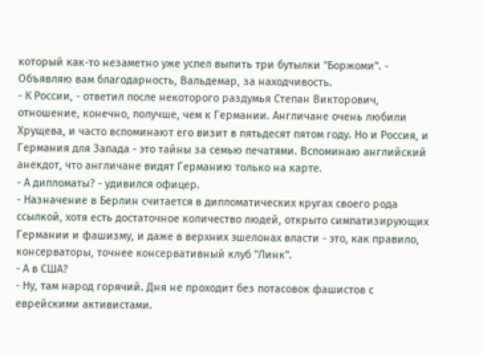который как-то незаметно уже успел выпить три бутылки "Боржоми". - Объявляю вам благодарность, Вальдемар, за находчивость.
- К России, - ответил после некоторого раздумья Степан Викторович, отношение, конечно, получше, чем к Германии. Англичане очень любили Хрущева, и часто вспоминают его визит в пятьдесят пятом году. Но и Россия, и Германия для Запада - это тайны за семью печатями. Вспоминаю английский анекдот, что англичане видят Германию только на карте.
- А дипломаты? - удивился офицер.
- Назначение в Берлин считается в дипломатических кругах своего рода ссылкой, хотя есть достаточное количество людей, открыто симпатизирующих Германии и фашизму, и даже в верхних эшелонах власти - это, как правило, консерваторы, точнее консервативный клуб "Линк".
- А в США?
- Ну, там народ горячий. Дня не проходит без потасовок фашистов с еврейскими активистами.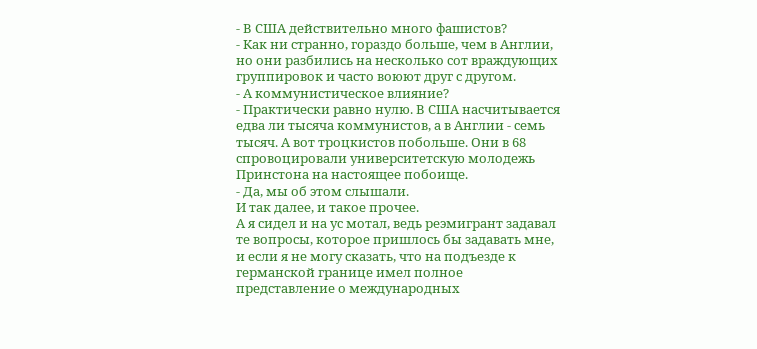- В США действительно много фашистов?
- Как ни странно, гораздо больше, чем в Англии, но они разбились на несколько сот враждующих группировок и часто воюют друг с другом.
- А коммунистическое влияние?
- Практически равно нулю. В США насчитывается едва ли тысяча коммунистов, а в Англии - семь тысяч. А вот троцкистов побольше. Они в 68 спровоцировали университетскую молодежь Принстона на настоящее побоище.
- Да, мы об этом слышали.
И так далее, и такое прочее.
А я сидел и на ус мотал, ведь реэмигрант задавал те вопросы, которое пришлось бы задавать мне, и если я не могу сказать, что на подъезде к германской границе имел полное представление о международных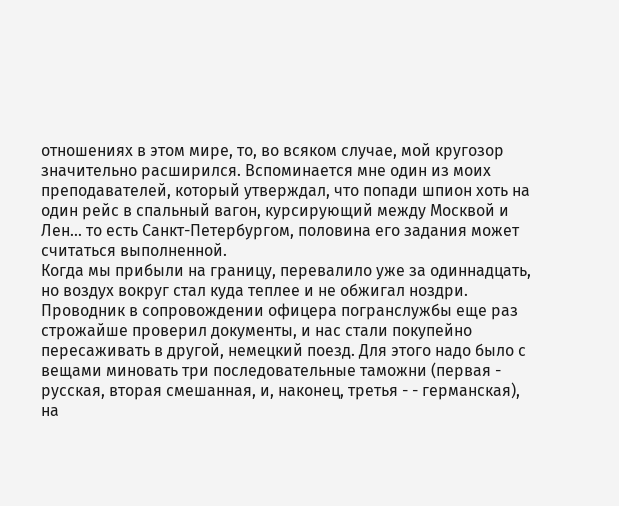отношениях в этом мире, то, во всяком случае, мой кругозор значительно расширился. Вспоминается мне один из моих преподавателей, который утверждал, что попади шпион хоть на один рейс в спальный вагон, курсирующий между Москвой и Лен... то есть Санкт-Петербургом, половина его задания может считаться выполненной.
Когда мы прибыли на границу, перевалило уже за одиннадцать, но воздух вокруг стал куда теплее и не обжигал ноздри. Проводник в сопровождении офицера погранслужбы еще раз строжайше проверил документы, и нас стали покупейно пересаживать в другой, немецкий поезд. Для этого надо было с вещами миновать три последовательные таможни (первая - русская, вторая смешанная, и, наконец, третья - - германская), на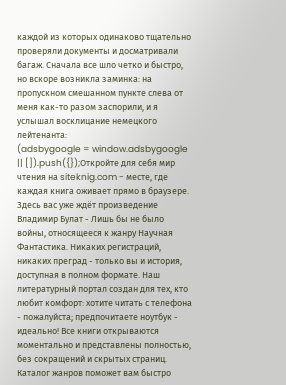каждой из которых одинаково тщательно проверяли документы и досматривали багаж. Сначала все шло четко и быстро, но вскоре возникла заминка: на пропускном смешанном пункте слева от меня как-то разом заспорили, и я услышал восклицание немецкого лейтенанта:
(adsbygoogle = window.adsbygoogle || []).push({});Откройте для себя мир чтения на siteknig.com - месте, где каждая книга оживает прямо в браузере. Здесь вас уже ждёт произведение Владимир Булат - Лишь бы не было войны, относящееся к жанру Научная Фантастика. Никаких регистраций, никаких преград - только вы и история, доступная в полном формате. Наш литературный портал создан для тех, кто любит комфорт: хотите читать с телефона - пожалуйста; предпочитаете ноутбук - идеально! Все книги открываются моментально и представлены полностью, без сокращений и скрытых страниц. Каталог жанров поможет вам быстро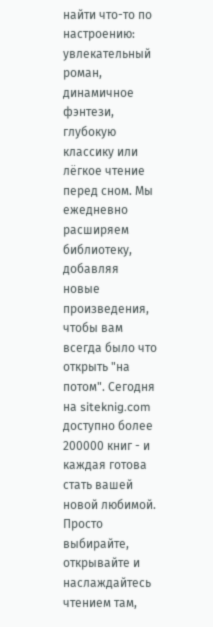найти что-то по настроению: увлекательный роман, динамичное фэнтези, глубокую классику или лёгкое чтение перед сном. Мы ежедневно расширяем библиотеку, добавляя новые произведения, чтобы вам всегда было что открыть "на потом". Сегодня на siteknig.com доступно более 200000 книг - и каждая готова стать вашей новой любимой. Просто выбирайте, открывайте и наслаждайтесь чтением там,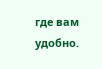где вам удобно.